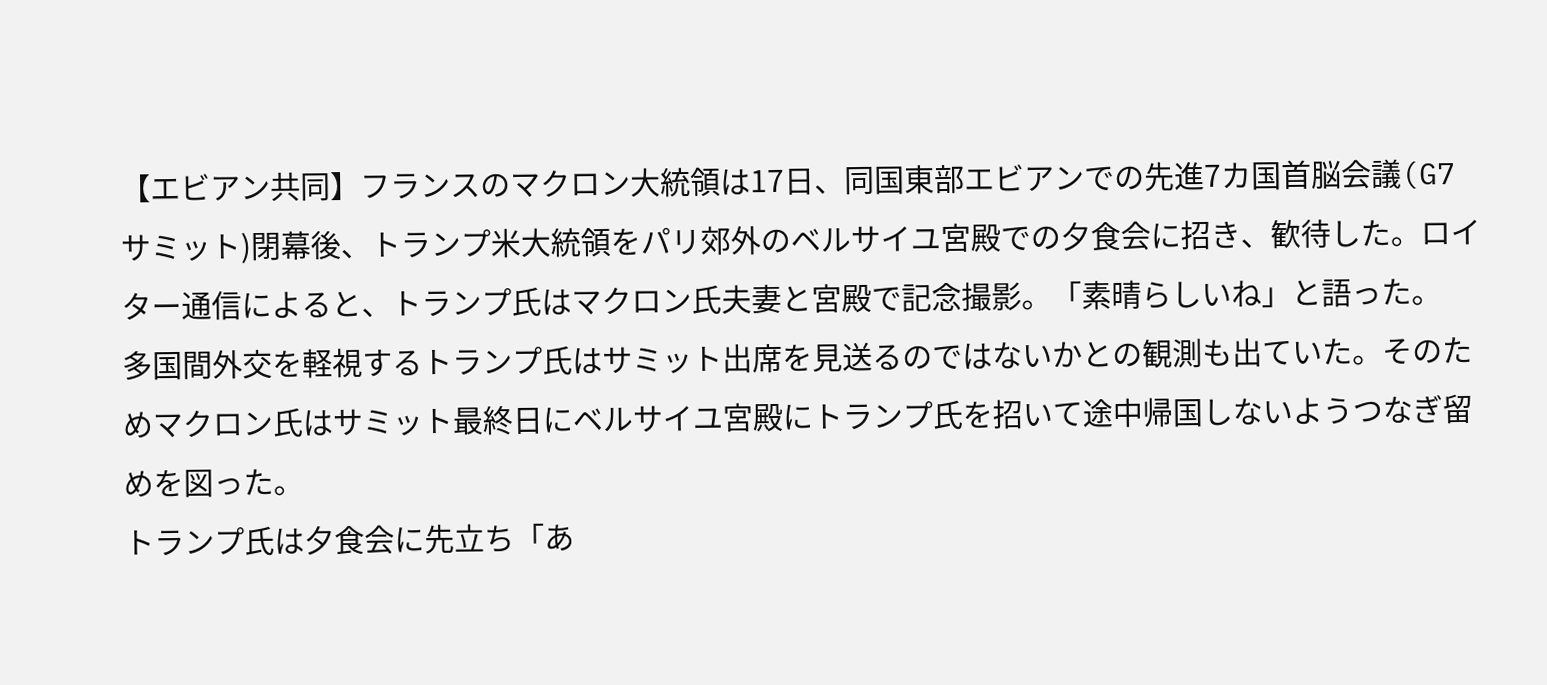【エビアン共同】フランスのマクロン大統領は17日、同国東部エビアンでの先進7カ国首脳会議(G7サミット)閉幕後、トランプ米大統領をパリ郊外のベルサイユ宮殿での夕食会に招き、歓待した。ロイター通信によると、トランプ氏はマクロン氏夫妻と宮殿で記念撮影。「素晴らしいね」と語った。
多国間外交を軽視するトランプ氏はサミット出席を見送るのではないかとの観測も出ていた。そのためマクロン氏はサミット最終日にベルサイユ宮殿にトランプ氏を招いて途中帰国しないようつなぎ留めを図った。
トランプ氏は夕食会に先立ち「あ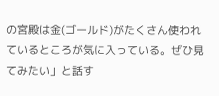の宮殿は金(ゴールド)がたくさん使われているところが気に入っている。ぜひ見てみたい」と話す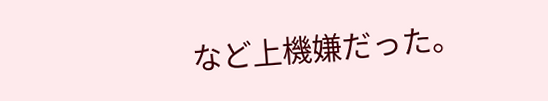など上機嫌だった。